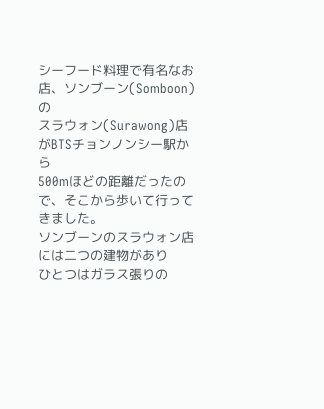シーフード料理で有名なお店、ソンブーン(Somboon)の
スラウォン(Surawong)店がBTSチョンノンシー駅から
500mほどの距離だったので、そこから歩いて行ってきました。
ソンブーンのスラウォン店には二つの建物があり
ひとつはガラス張りの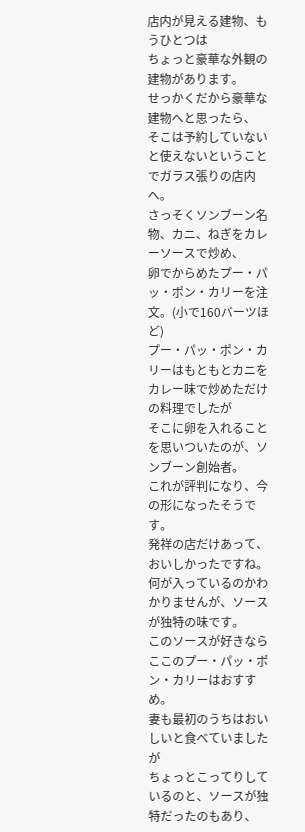店内が見える建物、もうひとつは
ちょっと豪華な外観の建物があります。
せっかくだから豪華な建物へと思ったら、
そこは予約していないと使えないということでガラス張りの店内へ。
さっそくソンブーン名物、カニ、ねぎをカレーソースで炒め、
卵でからめたプー・パッ・ポン・カリーを注文。(小で160バーツほど)
プー・パッ・ポン・カリーはもともとカニをカレー味で炒めただけの料理でしたが
そこに卵を入れることを思いついたのが、ソンブーン創始者。
これが評判になり、今の形になったそうです。
発祥の店だけあって、おいしかったですね。
何が入っているのかわかりませんが、ソースが独特の味です。
このソースが好きならここのプー・パッ・ポン・カリーはおすすめ。
妻も最初のうちはおいしいと食べていましたが
ちょっとこってりしているのと、ソースが独特だったのもあり、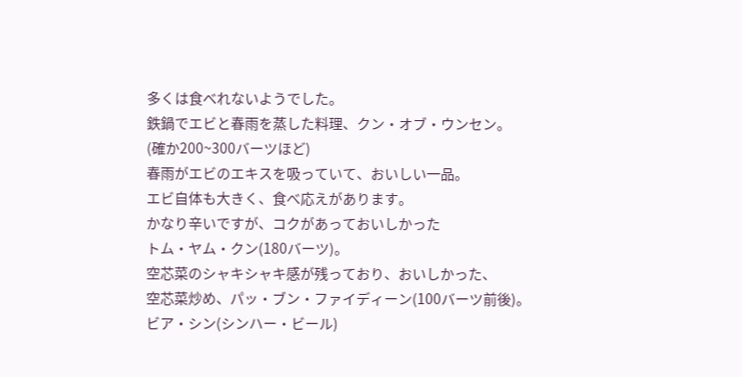多くは食べれないようでした。
鉄鍋でエビと春雨を蒸した料理、クン・オブ・ウンセン。
(確か200~300バーツほど)
春雨がエビのエキスを吸っていて、おいしい一品。
エビ自体も大きく、食べ応えがあります。
かなり辛いですが、コクがあっておいしかった
トム・ヤム・クン(180バーツ)。
空芯菜のシャキシャキ感が残っており、おいしかった、
空芯菜炒め、パッ・ブン・ファイディーン(100バーツ前後)。
ビア・シン(シンハー・ビール)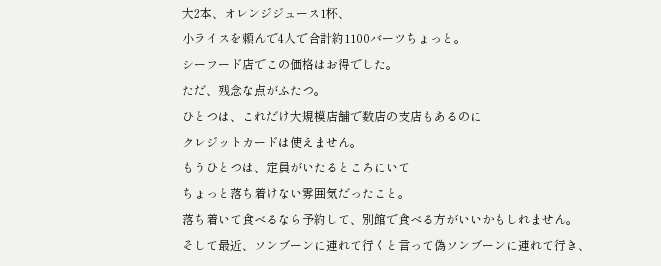大2本、オレンジジュース1杯、
小ライスを頼んで4人で合計約1100バーツちょっと。
シーフード店でこの価格はお得でした。
ただ、残念な点がふたつ。
ひとつは、これだけ大規模店舗で数店の支店もあるのに
クレジットカードは使えません。
もうひとつは、定員がいたるところにいて
ちょっと落ち着けない雰囲気だったこと。
落ち着いて食べるなら予約して、別館で食べる方がいいかもしれません。
そして最近、ソンブーンに連れて行くと言って偽ソンブーンに連れて行き、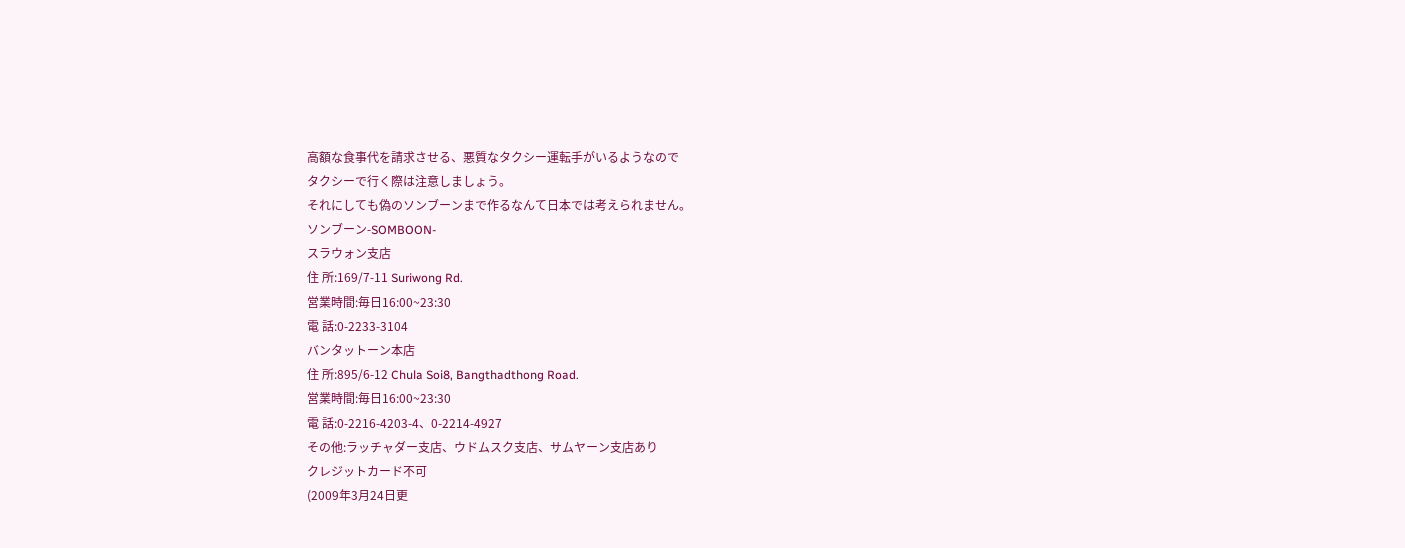高額な食事代を請求させる、悪質なタクシー運転手がいるようなので
タクシーで行く際は注意しましょう。
それにしても偽のソンブーンまで作るなんて日本では考えられません。
ソンブーン-SOMBOON-
スラウォン支店
住 所:169/7-11 Suriwong Rd.
営業時間:毎日16:00~23:30
電 話:0-2233-3104
バンタットーン本店
住 所:895/6-12 Chula Soi8, Bangthadthong Road.
営業時間:毎日16:00~23:30
電 話:0-2216-4203-4、0-2214-4927
その他:ラッチャダー支店、ウドムスク支店、サムヤーン支店あり
クレジットカード不可
(2009年3月24日更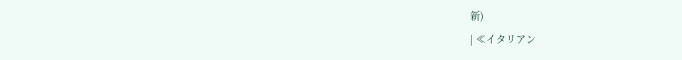新)
| ≪イタリアン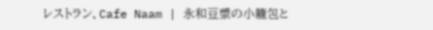レストラン、Cafe Naam | 永和豆漿の小籠包と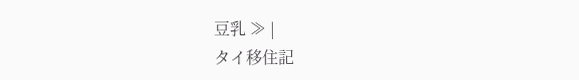豆乳 ≫ |
タイ移住記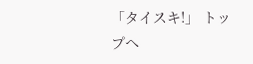「タイスキ!」 トップへ